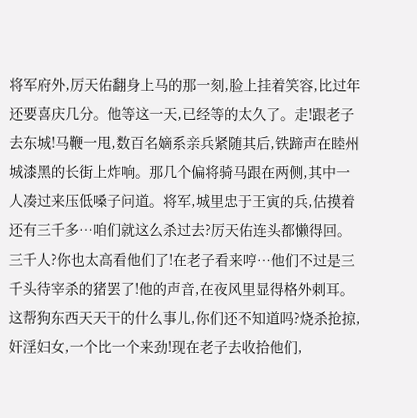将军府外,厉天佑翻身上马的那一刻,脸上挂着笑容,比过年还要喜庆几分。他等这一天,已经等的太久了。走!跟老子去东城!马鞭一甩,数百名嫡系亲兵紧随其后,铁蹄声在睦州城漆黑的长街上炸响。那几个偏将骑马跟在两侧,其中一人凑过来压低嗓子问道。将军,城里忠于王寅的兵,估摸着还有三千多…咱们就这么杀过去?厉天佑连头都懒得回。三千人?你也太高看他们了!在老子看来哼…他们不过是三千头待宰杀的猪罢了!他的声音,在夜风里显得格外刺耳。这帮狗东西天天干的什么事儿,你们还不知道吗?烧杀抢掠,奸淫妇女,一个比一个来劲!现在老子去收拾他们,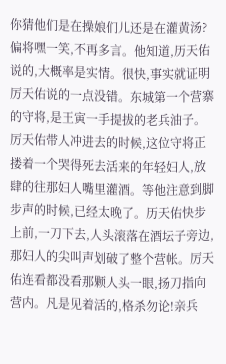你猜他们是在操娘们儿还是在灌黄汤?偏将嘿一笑,不再多言。他知道,历天佑说的,大概率是实情。很快,事实就证明厉天佑说的一点没错。东城第一个营寨的守将,是王寅一手提拔的老兵油子。厉天佑带人冲进去的时候,这位守将正搂着一个哭得死去活来的年轻妇人,放肆的往那妇人嘴里灌酒。等他注意到脚步声的时候,已经太晚了。历天佑快步上前,一刀下去,人头滚落在酒坛子旁边,那妇人的尖叫声划破了整个营帐。厉天佑连看都没看那颗人头一眼,扬刀指向营内。凡是见着活的,格杀勿论!亲兵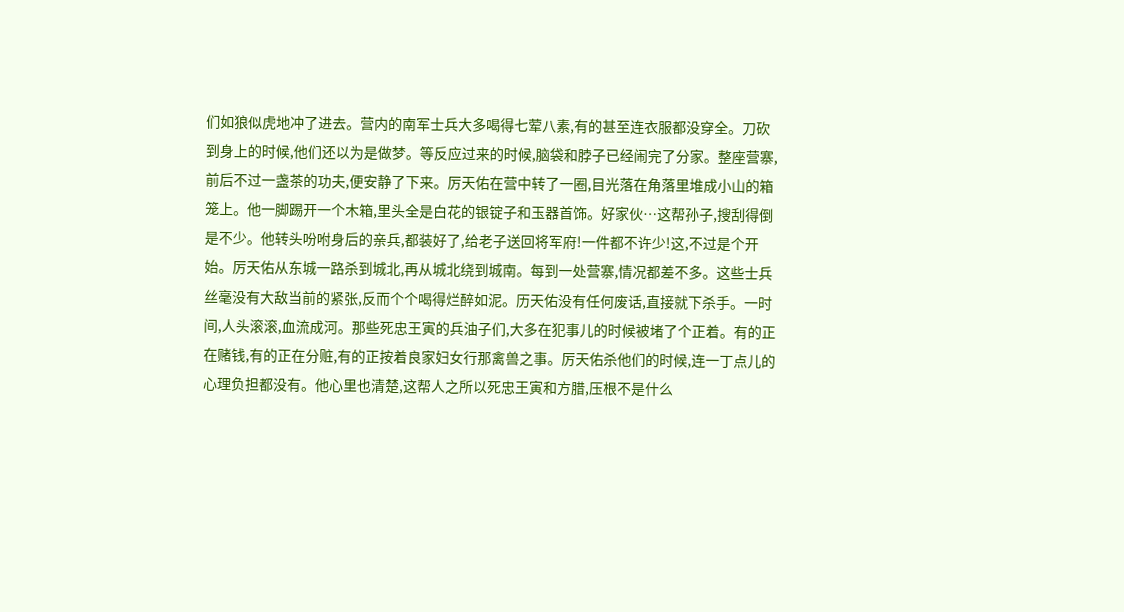们如狼似虎地冲了进去。营内的南军士兵大多喝得七荤八素,有的甚至连衣服都没穿全。刀砍到身上的时候,他们还以为是做梦。等反应过来的时候,脑袋和脖子已经闹完了分家。整座营寨,前后不过一盏茶的功夫,便安静了下来。厉天佑在营中转了一圈,目光落在角落里堆成小山的箱笼上。他一脚踢开一个木箱,里头全是白花的银锭子和玉器首饰。好家伙…这帮孙子,搜刮得倒是不少。他转头吩咐身后的亲兵,都装好了,给老子送回将军府!一件都不许少!这,不过是个开始。厉天佑从东城一路杀到城北,再从城北绕到城南。每到一处营寨,情况都差不多。这些士兵丝毫没有大敌当前的紧张,反而个个喝得烂醉如泥。历天佑没有任何废话,直接就下杀手。一时间,人头滚滚,血流成河。那些死忠王寅的兵油子们,大多在犯事儿的时候被堵了个正着。有的正在赌钱,有的正在分赃,有的正按着良家妇女行那禽兽之事。厉天佑杀他们的时候,连一丁点儿的心理负担都没有。他心里也清楚,这帮人之所以死忠王寅和方腊,压根不是什么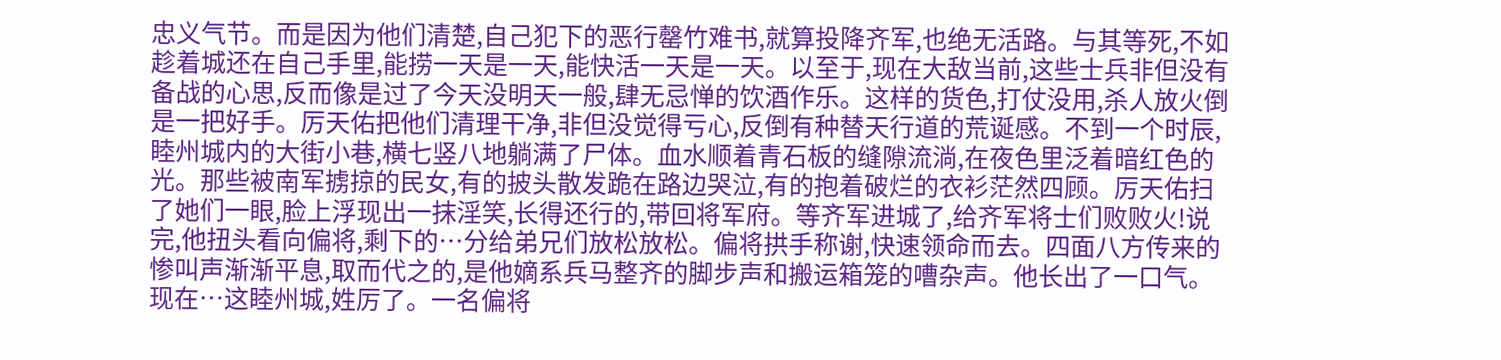忠义气节。而是因为他们清楚,自己犯下的恶行罄竹难书,就算投降齐军,也绝无活路。与其等死,不如趁着城还在自己手里,能捞一天是一天,能快活一天是一天。以至于,现在大敌当前,这些士兵非但没有备战的心思,反而像是过了今天没明天一般,肆无忌惮的饮酒作乐。这样的货色,打仗没用,杀人放火倒是一把好手。厉天佑把他们清理干净,非但没觉得亏心,反倒有种替天行道的荒诞感。不到一个时辰,睦州城内的大街小巷,横七竖八地躺满了尸体。血水顺着青石板的缝隙流淌,在夜色里泛着暗红色的光。那些被南军掳掠的民女,有的披头散发跪在路边哭泣,有的抱着破烂的衣衫茫然四顾。厉天佑扫了她们一眼,脸上浮现出一抹淫笑,长得还行的,带回将军府。等齐军进城了,给齐军将士们败败火!说完,他扭头看向偏将,剩下的…分给弟兄们放松放松。偏将拱手称谢,快速领命而去。四面八方传来的惨叫声渐渐平息,取而代之的,是他嫡系兵马整齐的脚步声和搬运箱笼的嘈杂声。他长出了一口气。现在…这睦州城,姓厉了。一名偏将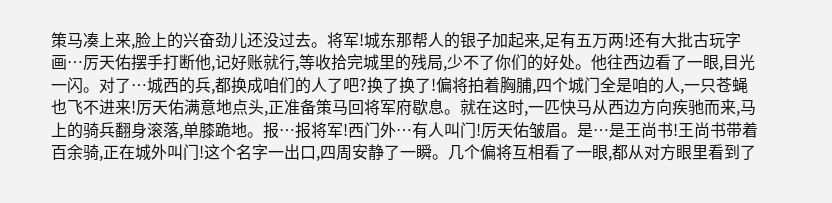策马凑上来,脸上的兴奋劲儿还没过去。将军!城东那帮人的银子加起来,足有五万两!还有大批古玩字画…厉天佑摆手打断他,记好账就行,等收拾完城里的残局,少不了你们的好处。他往西边看了一眼,目光一闪。对了…城西的兵,都换成咱们的人了吧?换了换了!偏将拍着胸脯,四个城门全是咱的人,一只苍蝇也飞不进来!厉天佑满意地点头,正准备策马回将军府歇息。就在这时,一匹快马从西边方向疾驰而来,马上的骑兵翻身滚落,单膝跪地。报…报将军!西门外…有人叫门!厉天佑皱眉。是…是王尚书!王尚书带着百余骑,正在城外叫门!这个名字一出口,四周安静了一瞬。几个偏将互相看了一眼,都从对方眼里看到了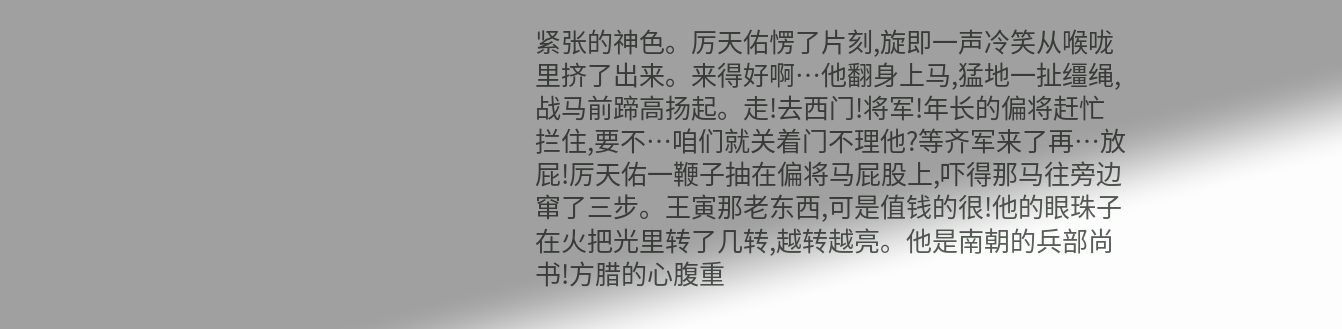紧张的神色。厉天佑愣了片刻,旋即一声冷笑从喉咙里挤了出来。来得好啊…他翻身上马,猛地一扯缰绳,战马前蹄高扬起。走!去西门!将军!年长的偏将赶忙拦住,要不…咱们就关着门不理他?等齐军来了再…放屁!厉天佑一鞭子抽在偏将马屁股上,吓得那马往旁边窜了三步。王寅那老东西,可是值钱的很!他的眼珠子在火把光里转了几转,越转越亮。他是南朝的兵部尚书!方腊的心腹重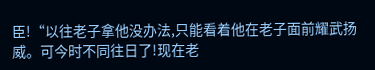臣!“以往老子拿他没办法,只能看着他在老子面前耀武扬威。可今时不同往日了!现在老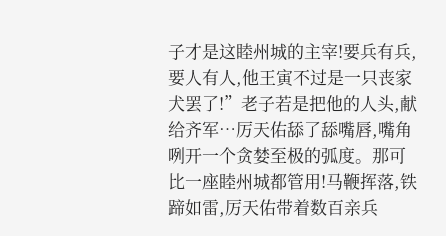子才是这睦州城的主宰!要兵有兵,要人有人,他王寅不过是一只丧家犬罢了!”老子若是把他的人头,献给齐军…厉天佑舔了舔嘴唇,嘴角咧开一个贪婪至极的弧度。那可比一座睦州城都管用!马鞭挥落,铁蹄如雷,厉天佑带着数百亲兵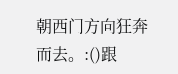朝西门方向狂奔而去。:()跟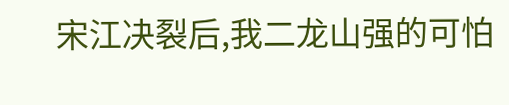宋江决裂后,我二龙山强的可怕